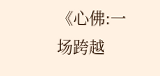《心佛:一场跨越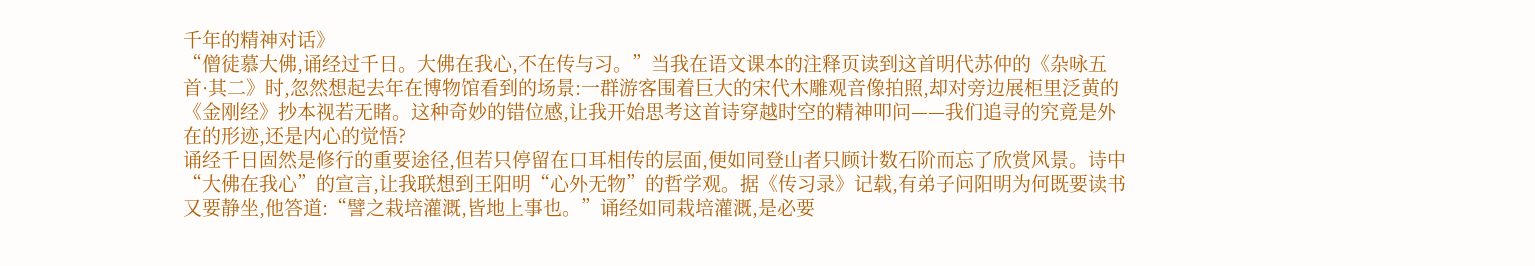千年的精神对话》
“僧徒慕大佛,诵经过千日。大佛在我心,不在传与习。”当我在语文课本的注释页读到这首明代苏仲的《杂咏五首·其二》时,忽然想起去年在博物馆看到的场景:一群游客围着巨大的宋代木雕观音像拍照,却对旁边展柜里泛黄的《金刚经》抄本视若无睹。这种奇妙的错位感,让我开始思考这首诗穿越时空的精神叩问——我们追寻的究竟是外在的形迹,还是内心的觉悟?
诵经千日固然是修行的重要途径,但若只停留在口耳相传的层面,便如同登山者只顾计数石阶而忘了欣赏风景。诗中“大佛在我心”的宣言,让我联想到王阳明“心外无物”的哲学观。据《传习录》记载,有弟子问阳明为何既要读书又要静坐,他答道:“譬之栽培灌溉,皆地上事也。”诵经如同栽培灌溉,是必要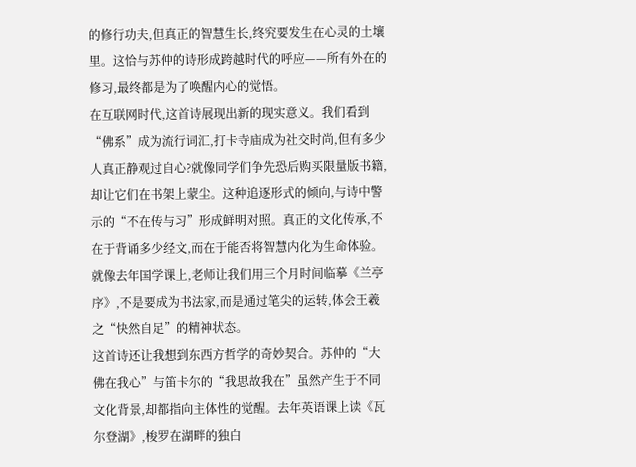的修行功夫,但真正的智慧生长,终究要发生在心灵的土壤里。这恰与苏仲的诗形成跨越时代的呼应——所有外在的修习,最终都是为了唤醒内心的觉悟。
在互联网时代,这首诗展现出新的现实意义。我们看到“佛系”成为流行词汇,打卡寺庙成为社交时尚,但有多少人真正静观过自心?就像同学们争先恐后购买限量版书籍,却让它们在书架上蒙尘。这种追逐形式的倾向,与诗中警示的“不在传与习”形成鲜明对照。真正的文化传承,不在于背诵多少经文,而在于能否将智慧内化为生命体验。就像去年国学课上,老师让我们用三个月时间临摹《兰亭序》,不是要成为书法家,而是通过笔尖的运转,体会王羲之“快然自足”的精神状态。
这首诗还让我想到东西方哲学的奇妙契合。苏仲的“大佛在我心”与笛卡尔的“我思故我在”虽然产生于不同文化背景,却都指向主体性的觉醒。去年英语课上读《瓦尔登湖》,梭罗在湖畔的独白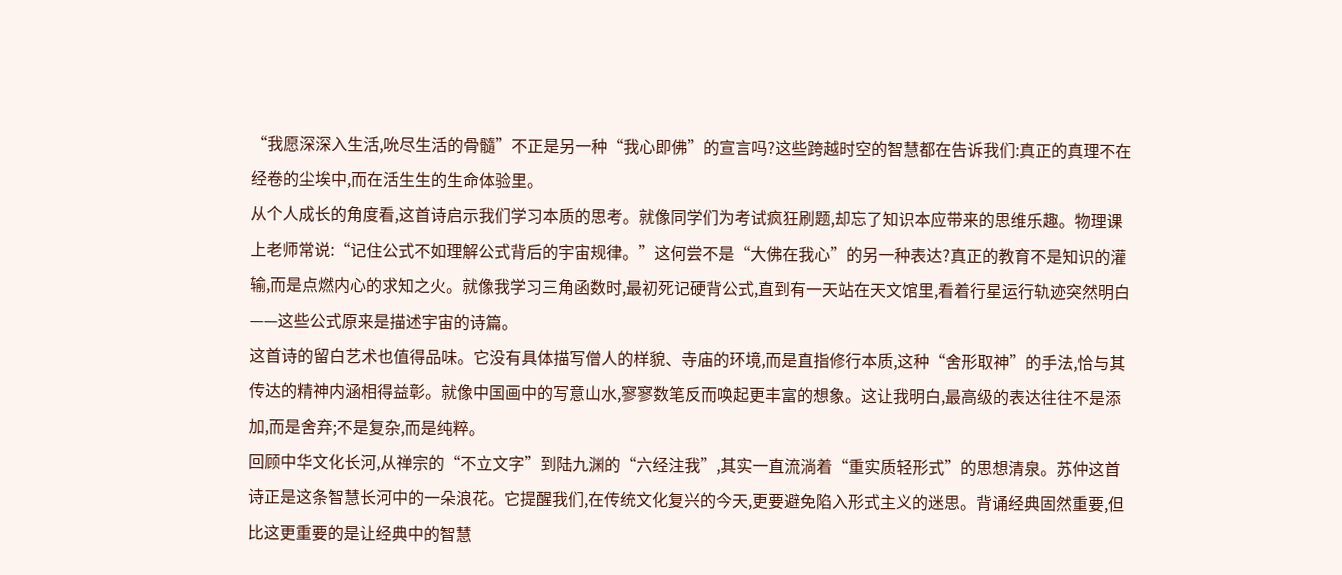“我愿深深入生活,吮尽生活的骨髓”不正是另一种“我心即佛”的宣言吗?这些跨越时空的智慧都在告诉我们:真正的真理不在经卷的尘埃中,而在活生生的生命体验里。
从个人成长的角度看,这首诗启示我们学习本质的思考。就像同学们为考试疯狂刷题,却忘了知识本应带来的思维乐趣。物理课上老师常说:“记住公式不如理解公式背后的宇宙规律。”这何尝不是“大佛在我心”的另一种表达?真正的教育不是知识的灌输,而是点燃内心的求知之火。就像我学习三角函数时,最初死记硬背公式,直到有一天站在天文馆里,看着行星运行轨迹突然明白——这些公式原来是描述宇宙的诗篇。
这首诗的留白艺术也值得品味。它没有具体描写僧人的样貌、寺庙的环境,而是直指修行本质,这种“舍形取神”的手法,恰与其传达的精神内涵相得益彰。就像中国画中的写意山水,寥寥数笔反而唤起更丰富的想象。这让我明白,最高级的表达往往不是添加,而是舍弃;不是复杂,而是纯粹。
回顾中华文化长河,从禅宗的“不立文字”到陆九渊的“六经注我”,其实一直流淌着“重实质轻形式”的思想清泉。苏仲这首诗正是这条智慧长河中的一朵浪花。它提醒我们,在传统文化复兴的今天,更要避免陷入形式主义的迷思。背诵经典固然重要,但比这更重要的是让经典中的智慧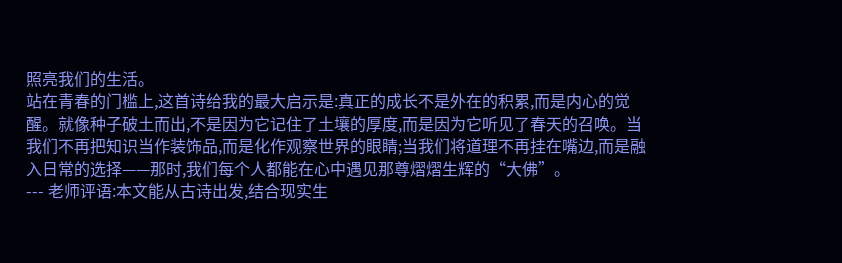照亮我们的生活。
站在青春的门槛上,这首诗给我的最大启示是:真正的成长不是外在的积累,而是内心的觉醒。就像种子破土而出,不是因为它记住了土壤的厚度,而是因为它听见了春天的召唤。当我们不再把知识当作装饰品,而是化作观察世界的眼睛;当我们将道理不再挂在嘴边,而是融入日常的选择——那时,我们每个人都能在心中遇见那尊熠熠生辉的“大佛”。
--- 老师评语:本文能从古诗出发,结合现实生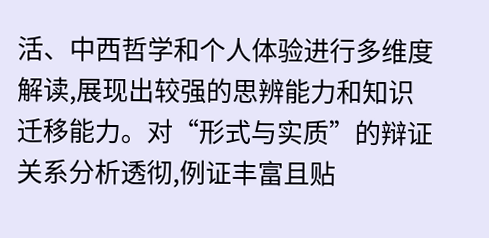活、中西哲学和个人体验进行多维度解读,展现出较强的思辨能力和知识迁移能力。对“形式与实质”的辩证关系分析透彻,例证丰富且贴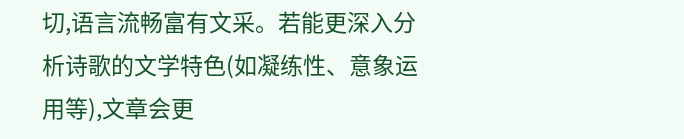切,语言流畅富有文采。若能更深入分析诗歌的文学特色(如凝练性、意象运用等),文章会更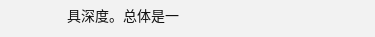具深度。总体是一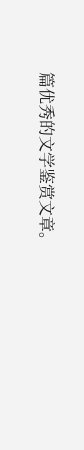篇优秀的文学鉴赏文章。